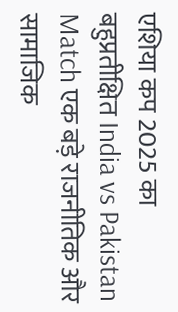एशिया कप 2025 का बहुप्रतीक्षित India vs Pakistan Match एक बड़े राजनीतिक और सामाजिक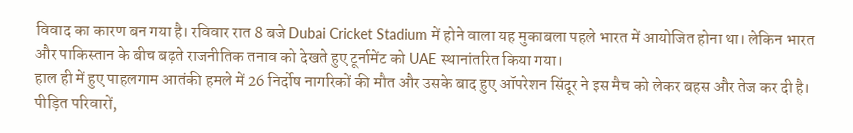विवाद का कारण बन गया है। रविवार रात 8 बजे Dubai Cricket Stadium में होने वाला यह मुकाबला पहले भारत में आयोजित होना था। लेकिन भारत और पाकिस्तान के बीच बढ़ते राजनीतिक तनाव को देखते हुए टूर्नामेंट को UAE स्थानांतरित किया गया।
हाल ही में हुए पाहलगाम आतंकी हमले में 26 निर्दोष नागरिकों की मौत और उसके बाद हुए ऑपरेशन सिंदूर ने इस मैच को लेकर बहस और तेज कर दी है। पीड़ित परिवारों,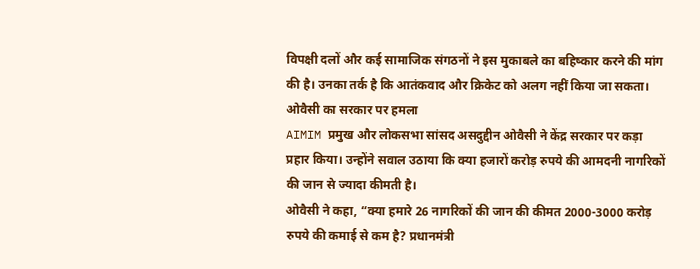विपक्षी दलों और कई सामाजिक संगठनों ने इस मुकाबले का बहिष्कार करने की मांग की है। उनका तर्क है कि आतंकवाद और क्रिकेट को अलग नहीं किया जा सकता।
ओवैसी का सरकार पर हमला
AIMIM प्रमुख और लोकसभा सांसद असदुद्दीन ओवैसी ने केंद्र सरकार पर कड़ा प्रहार किया। उन्होंने सवाल उठाया कि क्या हजारों करोड़ रुपये की आमदनी नागरिकों की जान से ज्यादा कीमती है।
ओवैसी ने कहा, “क्या हमारे 26 नागरिकों की जान की कीमत 2000-3000 करोड़ रुपये की कमाई से कम है? प्रधानमंत्री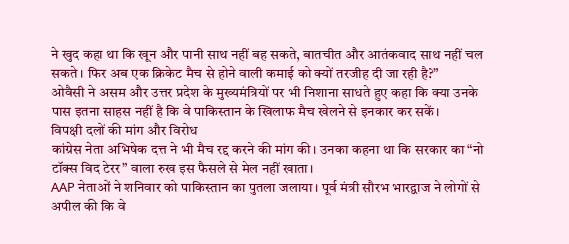ने खुद कहा था कि खून और पानी साथ नहीं बह सकते, बातचीत और आतंकवाद साथ नहीं चल सकते। फिर अब एक क्रिकेट मैच से होने वाली कमाई को क्यों तरजीह दी जा रही है?”
ओवैसी ने असम और उत्तर प्रदेश के मुख्यमंत्रियों पर भी निशाना साधते हुए कहा कि क्या उनके पास इतना साहस नहीं है कि वे पाकिस्तान के खिलाफ मैच खेलने से इनकार कर सकें।
विपक्षी दलों की मांग और विरोध
कांग्रेस नेता अभिषेक दत्त ने भी मैच रद्द करने की मांग की। उनका कहना था कि सरकार का “नो टॉक्स विद टेरर” वाला रुख इस फैसले से मेल नहीं खाता।
AAP नेताओं ने शनिवार को पाकिस्तान का पुतला जलाया। पूर्व मंत्री सौरभ भारद्वाज ने लोगों से अपील की कि वे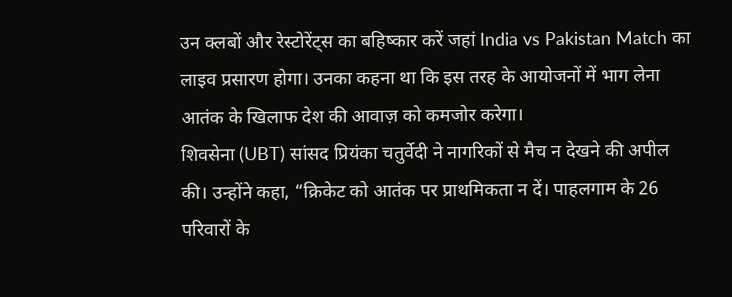उन क्लबों और रेस्टोरेंट्स का बहिष्कार करें जहां India vs Pakistan Match का लाइव प्रसारण होगा। उनका कहना था कि इस तरह के आयोजनों में भाग लेना आतंक के खिलाफ देश की आवाज़ को कमजोर करेगा।
शिवसेना (UBT) सांसद प्रियंका चतुर्वेदी ने नागरिकों से मैच न देखने की अपील की। उन्होंने कहा, “क्रिकेट को आतंक पर प्राथमिकता न दें। पाहलगाम के 26 परिवारों के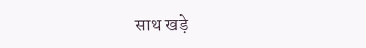साथ खड़े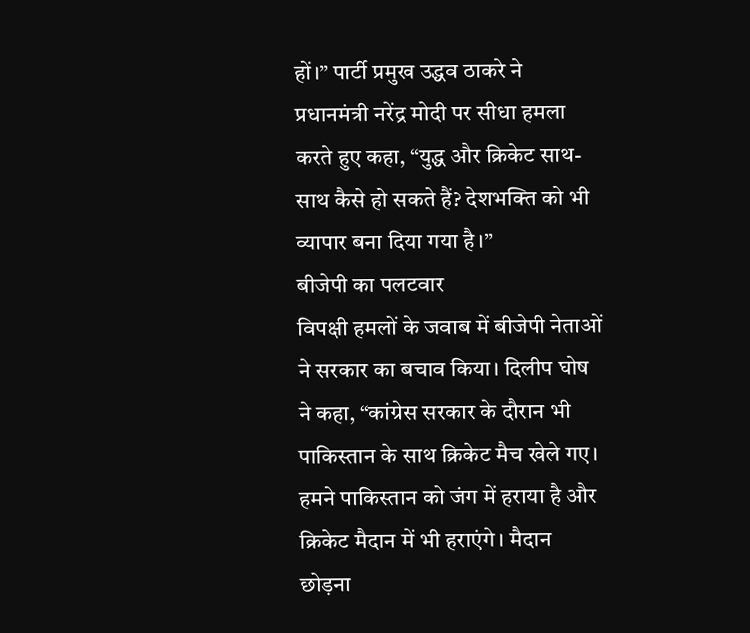हों।” पार्टी प्रमुख उद्धव ठाकरे ने प्रधानमंत्री नरेंद्र मोदी पर सीधा हमला करते हुए कहा, “युद्ध और क्रिकेट साथ-साथ कैसे हो सकते हैं? देशभक्ति को भी व्यापार बना दिया गया है।”
बीजेपी का पलटवार
विपक्षी हमलों के जवाब में बीजेपी नेताओं ने सरकार का बचाव किया। दिलीप घोष ने कहा, “कांग्रेस सरकार के दौरान भी पाकिस्तान के साथ क्रिकेट मैच खेले गए। हमने पाकिस्तान को जंग में हराया है और क्रिकेट मैदान में भी हराएंगे। मैदान छोड़ना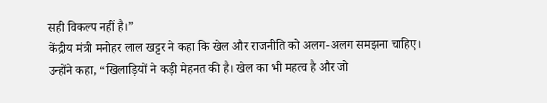सही विकल्प नहीं है।”
केंद्रीय मंत्री मनोहर लाल खट्टर ने कहा कि खेल और राजनीति को अलग-अलग समझना चाहिए। उन्होंने कहा, “खिलाड़ियों ने कड़ी मेहनत की है। खेल का भी महत्व है और जो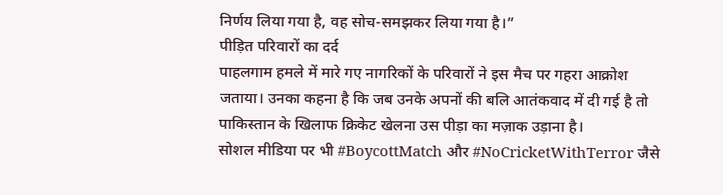निर्णय लिया गया है, वह सोच-समझकर लिया गया है।”
पीड़ित परिवारों का दर्द
पाहलगाम हमले में मारे गए नागरिकों के परिवारों ने इस मैच पर गहरा आक्रोश जताया। उनका कहना है कि जब उनके अपनों की बलि आतंकवाद में दी गई है तो पाकिस्तान के खिलाफ क्रिकेट खेलना उस पीड़ा का मज़ाक उड़ाना है।
सोशल मीडिया पर भी #BoycottMatch और #NoCricketWithTerror जैसे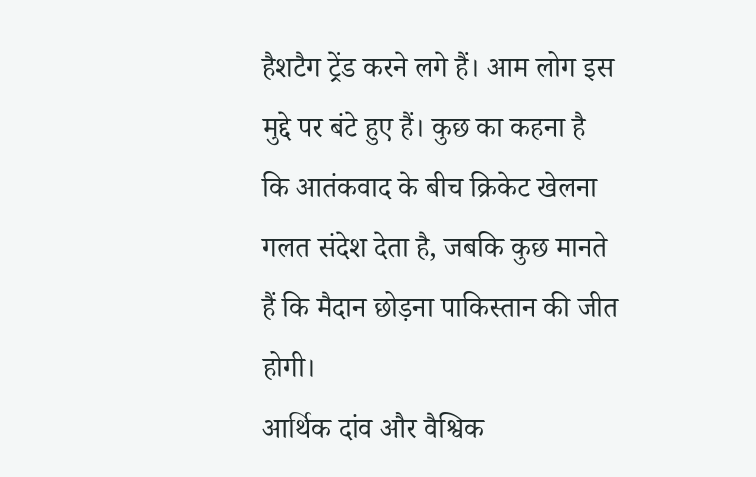हैशटैग ट्रेंड करने लगे हैं। आम लोग इस मुद्दे पर बंटे हुए हैं। कुछ का कहना है कि आतंकवाद के बीच क्रिकेट खेलना गलत संदेश देता है, जबकि कुछ मानते हैं कि मैदान छोड़ना पाकिस्तान की जीत होगी।
आर्थिक दांव और वैश्विक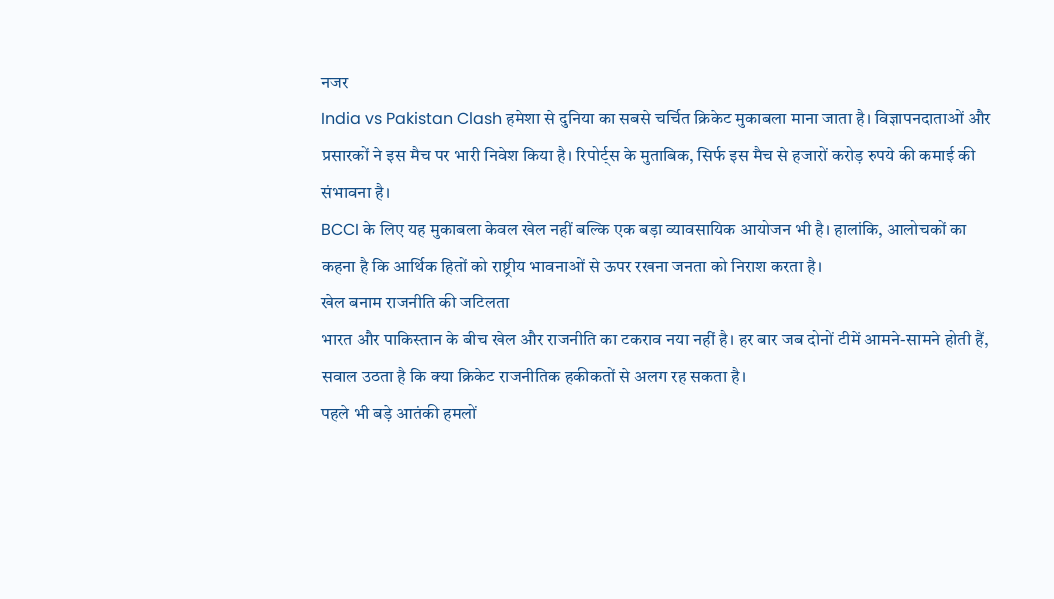नजर
India vs Pakistan Clash हमेशा से दुनिया का सबसे चर्चित क्रिकेट मुकाबला माना जाता है। विज्ञापनदाताओं और प्रसारकों ने इस मैच पर भारी निवेश किया है। रिपोर्ट्स के मुताबिक, सिर्फ इस मैच से हजारों करोड़ रुपये की कमाई की संभावना है।
BCCI के लिए यह मुकाबला केवल खेल नहीं बल्कि एक बड़ा व्यावसायिक आयोजन भी है। हालांकि, आलोचकों का कहना है कि आर्थिक हितों को राष्ट्रीय भावनाओं से ऊपर रखना जनता को निराश करता है।
खेल बनाम राजनीति की जटिलता
भारत और पाकिस्तान के बीच खेल और राजनीति का टकराव नया नहीं है। हर बार जब दोनों टीमें आमने-सामने होती हैं, सवाल उठता है कि क्या क्रिकेट राजनीतिक हकीकतों से अलग रह सकता है।
पहले भी बड़े आतंकी हमलों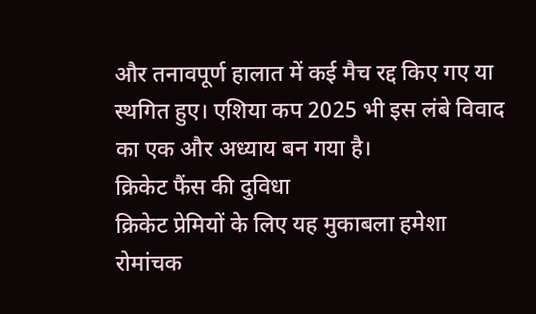और तनावपूर्ण हालात में कई मैच रद्द किए गए या स्थगित हुए। एशिया कप 2025 भी इस लंबे विवाद का एक और अध्याय बन गया है।
क्रिकेट फैंस की दुविधा
क्रिकेट प्रेमियों के लिए यह मुकाबला हमेशा रोमांचक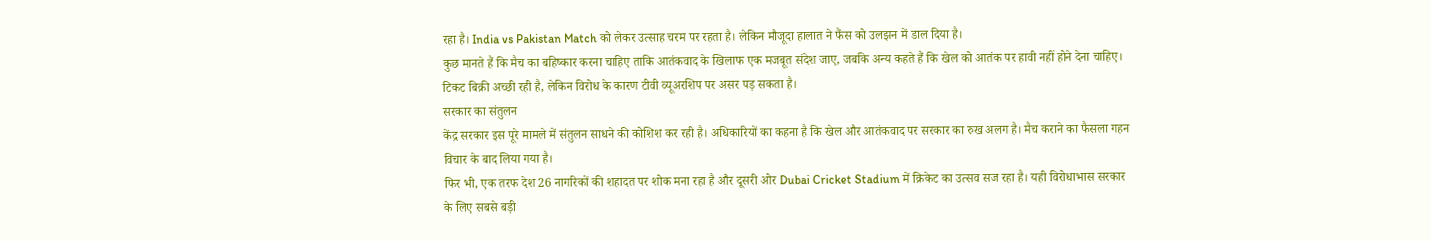रहा है। India vs Pakistan Match को लेकर उत्साह चरम पर रहता है। लेकिन मौजूदा हालात ने फैंस को उलझन में डाल दिया है।
कुछ मानते हैं कि मैच का बहिष्कार करना चाहिए ताकि आतंकवाद के खिलाफ एक मजबूत संदेश जाए, जबकि अन्य कहते हैं कि खेल को आतंक पर हावी नहीं होने देना चाहिए। टिकट बिक्री अच्छी रही है, लेकिन विरोध के कारण टीवी व्यूअरशिप पर असर पड़ सकता है।
सरकार का संतुलन
केंद्र सरकार इस पूरे मामले में संतुलन साधने की कोशिश कर रही है। अधिकारियों का कहना है कि खेल और आतंकवाद पर सरकार का रुख अलग है। मैच कराने का फैसला गहन विचार के बाद लिया गया है।
फिर भी, एक तरफ देश 26 नागरिकों की शहादत पर शोक मना रहा है और दूसरी ओर Dubai Cricket Stadium में क्रिकेट का उत्सव सज रहा है। यही विरोधाभास सरकार के लिए सबसे बड़ी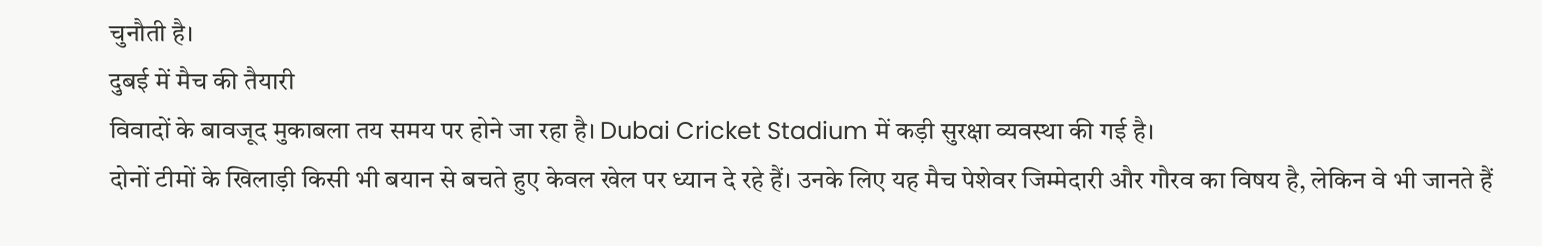चुनौती है।
दुबई में मैच की तैयारी
विवादों के बावजूद मुकाबला तय समय पर होने जा रहा है। Dubai Cricket Stadium में कड़ी सुरक्षा व्यवस्था की गई है।
दोनों टीमों के खिलाड़ी किसी भी बयान से बचते हुए केवल खेल पर ध्यान दे रहे हैं। उनके लिए यह मैच पेशेवर जिम्मेदारी और गौरव का विषय है, लेकिन वे भी जानते हैं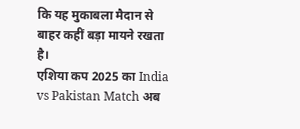कि यह मुकाबला मैदान से बाहर कहीं बड़ा मायने रखता है।
एशिया कप 2025 का India vs Pakistan Match अब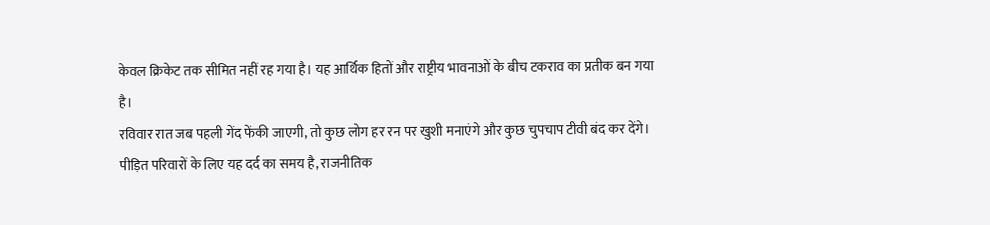केवल क्रिकेट तक सीमित नहीं रह गया है। यह आर्थिक हितों और राष्ट्रीय भावनाओं के बीच टकराव का प्रतीक बन गया है।
रविवार रात जब पहली गेंद फेंकी जाएगी, तो कुछ लोग हर रन पर खुशी मनाएंगे और कुछ चुपचाप टीवी बंद कर देंगे। पीड़ित परिवारों के लिए यह दर्द का समय है, राजनीतिक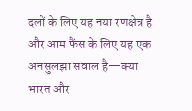दलों के लिए यह नया रणक्षेत्र है और आम फैंस के लिए यह एक अनसुलझा सवाल है—क्या भारत और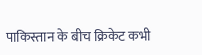पाकिस्तान के बीच क्रिकेट कभी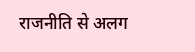राजनीति से अलग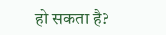हो सकता है?